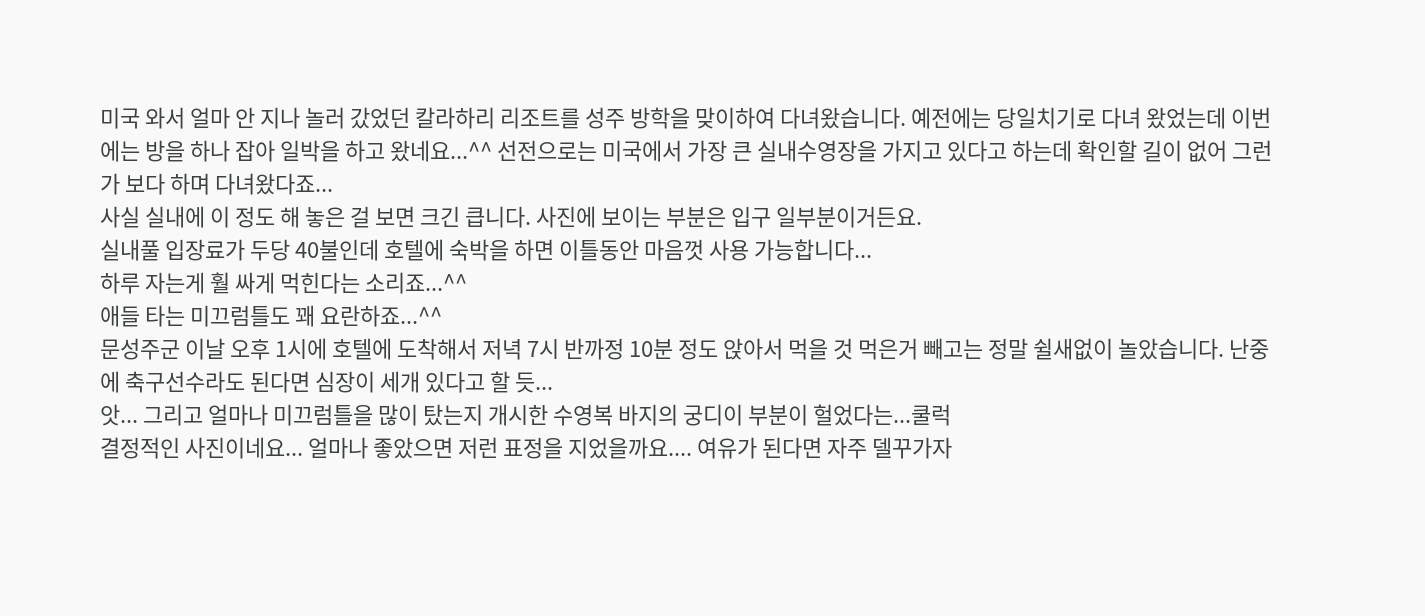미국 와서 얼마 안 지나 놀러 갔었던 칼라하리 리조트를 성주 방학을 맞이하여 다녀왔습니다. 예전에는 당일치기로 다녀 왔었는데 이번에는 방을 하나 잡아 일박을 하고 왔네요...^^ 선전으로는 미국에서 가장 큰 실내수영장을 가지고 있다고 하는데 확인할 길이 없어 그런가 보다 하며 다녀왔다죠...
사실 실내에 이 정도 해 놓은 걸 보면 크긴 큽니다. 사진에 보이는 부분은 입구 일부분이거든요.
실내풀 입장료가 두당 40불인데 호텔에 숙박을 하면 이틀동안 마음껏 사용 가능합니다...
하루 자는게 훨 싸게 먹힌다는 소리죠...^^
애들 타는 미끄럼틀도 꽤 요란하죠...^^
문성주군 이날 오후 1시에 호텔에 도착해서 저녁 7시 반까정 10분 정도 앉아서 먹을 것 먹은거 빼고는 정말 쉴새없이 놀았습니다. 난중에 축구선수라도 된다면 심장이 세개 있다고 할 듯...
앗... 그리고 얼마나 미끄럼틀을 많이 탔는지 개시한 수영복 바지의 궁디이 부분이 헐었다는...쿨럭
결정적인 사진이네요... 얼마나 좋았으면 저런 표정을 지었을까요.... 여유가 된다면 자주 델꾸가자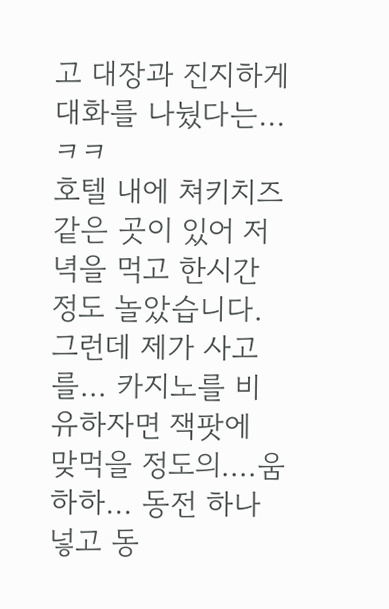고 대장과 진지하게 대화를 나눴다는...ㅋㅋ
호텔 내에 쳐키치즈 같은 곳이 있어 저녁을 먹고 한시간 정도 놀았습니다. 그런데 제가 사고를... 카지노를 비유하자면 잭팟에 맞먹을 정도의....움하하... 동전 하나 넣고 동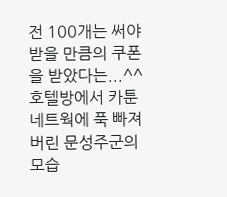전 100개는 써야 받을 만큼의 쿠폰을 받았다는...^^
호텔방에서 카툰네트웍에 푹 빠져버린 문성주군의 모습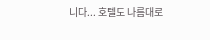니다... 호텔도 나름대로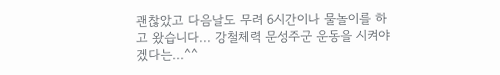괜찮았고 다음날도 무려 6시간이나 물놀이를 하고 왔습니다... 강철체력 문성주군 운동을 시켜야겠다는...^^